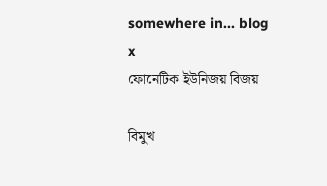somewhere in... blog
x
ফোনেটিক ইউনিজয় বিজয়

বিমুখ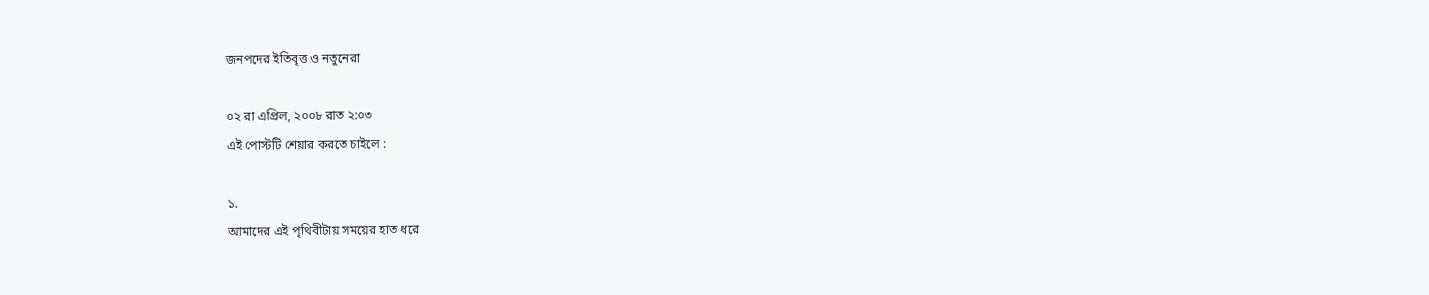জনপদের ইতিবৃত্ত ও নতুনেরা

০২ রা এপ্রিল, ২০০৮ রাত ২:০৩
এই পোস্টটি শেয়ার করতে চাইলে :

১.
আমাদের এই পৃথিবীটায় সময়ের হাত ধরে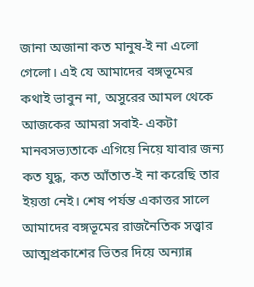জানা অজানা কত মানুষ-ই না এলো গেলো। এই যে আমাদের বঙ্গভূমের কথাই ভাবুন না, অসুরের আমল থেকে আজকের আমরা সবাই- একটা মানবসভ্যতাকে এগিয়ে নিয়ে যাবার জন্য কত যুদ্ধ, কত আঁতাত-ই না করেছি তার ইয়ত্তা নেই। শেষ পর্যন্ত একাত্তর সালে আমাদের বঙ্গভূমের রাজনৈতিক সত্ত্বার আত্মপ্রকাশের ভিতর দিয়ে অন্যান্ন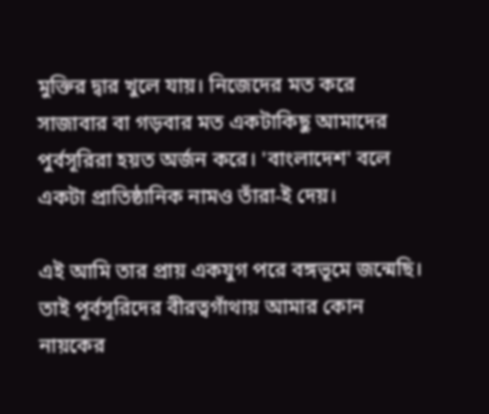মুক্তির দ্বার খুলে যায়। নিজেদের মত করে সাজাবার বা গড়বার মত একটাকিছু আমাদের পুর্বসূরিরা হয়ত অর্জন করে। 'বাংলাদেশ' বলে একটা প্রাতিষ্ঠানিক নামও তাঁরা-ই দেয়।

এই আমি তার প্রায় একযুগ পরে বঙ্গভূমে জন্মেছি। তাই পূর্বসূরিদের বীরত্বগাঁথায় আমার কোন নায়কের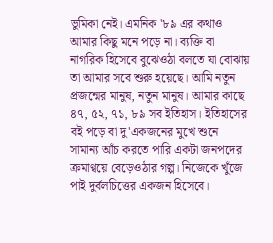ভুমিকা নেই। এমনিক '৮৯ এর কথাও আমার কিছু মনে পড়ে না। ব্যক্তি বা নাগরিক হিসেবে বুঝেওঠা বলতে যা বোঝায় তা আমার সবে শুরু হয়েছে। আমি নতুন প্রজন্মের মানুষ, নতুন মানুষ। আমার কাছে ৪৭, ৫২, ৭১, ৮৯ সব ইতিহাস। ইতিহাসের বই পড়ে বা দু'একজনের মুখে শুনে সামান্য আঁচ করতে পারি একটা জনপদের ক্রমাণ্বয়ে বেড়েওঠার গল্প। নিজেকে খুঁজে পাই দুর্বলচিত্তের একজন হিসেবে।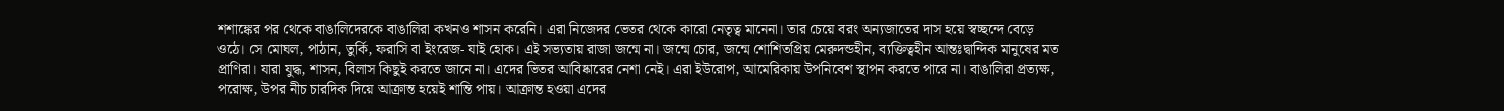শশাঙ্কের পর থেকে বাঙালিদেরকে বাঙালিরা কখনও শাসন করেনি। এরা নিজেদর ভেতর থেকে কারো নেতৃত্ব মানেনা। তার চেয়ে বরং অন্যজাতের দাস হয়ে স্বচ্ছন্দে বেড়ে ওঠে। সে মোঘল, পাঠান, তুর্কি, ফরাসি বা ইংরেজ- যাই হোক। এই সভ্যতায় রাজা জন্মে না। জন্মে চোর, জন্মে শোশিতপ্রিয় মেরুদন্ডহীন, ব্যক্তিত্বহীন আন্তঃদ্বান্দিক মানুষের মত প্রাণিরা। যারা যুদ্ধ, শাসন, বিলাস কিছুই করতে জানে না। এদের ভিতর আবিষ্কারের নেশা নেই। এরা ইউরোপ, আমেরিকায় উপনিবেশ স্থাপন করতে পারে না। বাঙালিরা প্রত্যক্ষ, পরোক্ষ, উপর নীচ চারদিক দিয়ে আক্রান্ত হয়েই শান্তি পায়। আক্রান্ত হওয়া এদের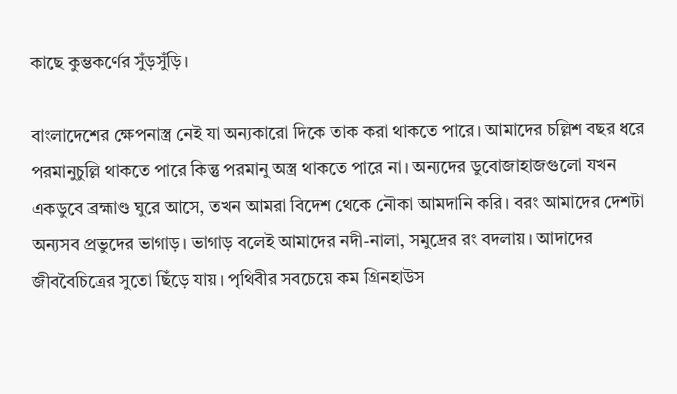কাছে কুম্ভকর্ণের সুঁড়সুঁড়ি।

বাংলাদেশের ক্ষেপনাস্ত্র নেই যা অন্যকারো দিকে তাক করা থাকতে পারে। আমাদের চল্লিশ বছর ধরে পরমানুচুল্লি থাকতে পারে কিন্তু পরমানু অস্ত্র থাকতে পারে না। অন্যদের ডুবোজাহাজগুলো যখন একডুবে ব্রহ্মাণ্ড ঘুরে আসে, তখন আমরা বিদেশ থেকে নৌকা আমদানি করি। বরং আমাদের দেশটা অন্যসব প্রভুদের ভাগাড়। ভাগাড় বলেই আমাদের নদী-নালা, সমুদ্রের রং বদলায়। আদাদের জীববৈচিত্রের সুতো ছিঁড়ে যায়। পৃথিবীর সবচেয়ে কম গ্রিনহাউস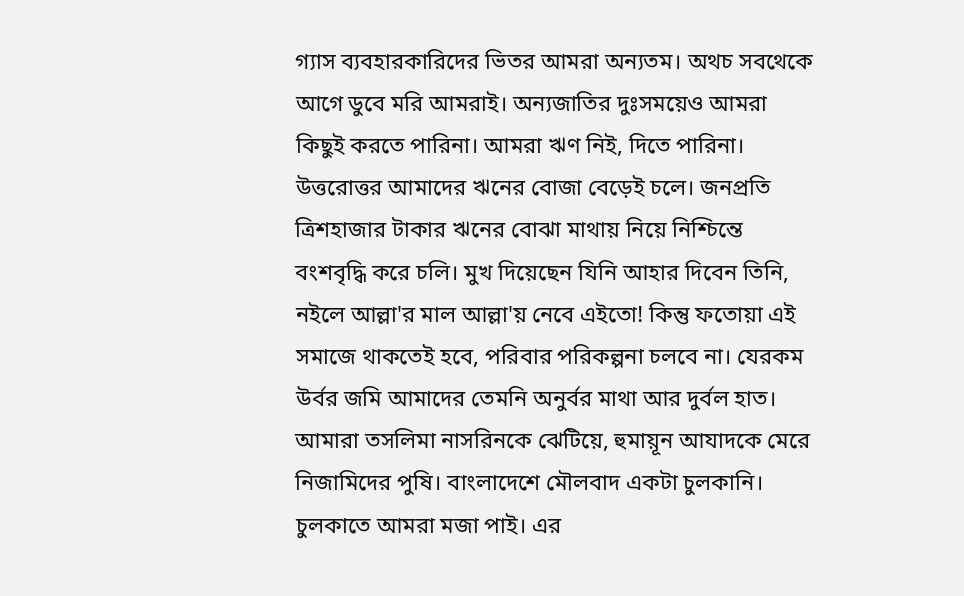গ্যাস ব্যবহারকারিদের ভিতর আমরা অন্যতম। অথচ সবথেকে আগে ডুবে মরি আমরাই। অন্যজাতির দুঃসময়েও আমরা কিছুই করতে পারিনা। আমরা ঋণ নিই, দিতে পারিনা। উত্তরোত্তর আমাদের ঋনের বোজা বেড়েই চলে। জনপ্রতি ত্রিশহাজার টাকার ঋনের বোঝা মাথায় নিয়ে নিশ্চিন্তে বংশবৃদ্ধি করে চলি। মুখ দিয়েছেন যিনি আহার দিবেন তিনি, নইলে আল্লা'র মাল আল্লা'য় নেবে এইতো! কিন্তু ফতোয়া এই সমাজে থাকতেই হবে, পরিবার পরিকল্পনা চলবে না। যেরকম উর্বর জমি আমাদের তেমনি অনুর্বর মাথা আর দুর্বল হাত। আমারা তসলিমা নাসরিনকে ঝেটিয়ে, হুমায়ূন আযাদকে মেরে নিজামিদের পুষি। বাংলাদেশে মৌলবাদ একটা চুলকানি। চুলকাতে আমরা মজা পাই। এর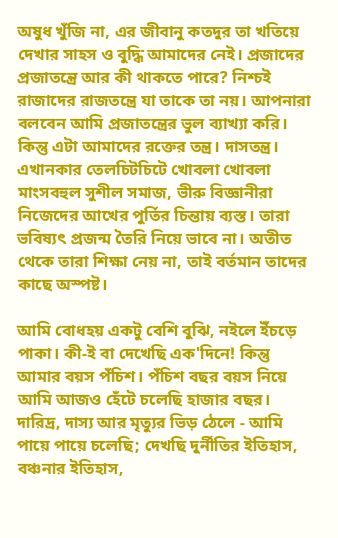অষুধ খুঁজি না, এর জীবানু কতদুর তা খতিয়ে দেখার সাহস ও বুদ্ধি আমাদের নেই। প্রজাদের প্রজাতন্ত্রে আর কী থাকতে পারে? নিশ্চই রাজাদের রাজতন্ত্রে যা তাকে তা নয়। আপনারা বলবেন আমি প্রজাতন্ত্রের ভুল ব্যাখ্যা করি। কিন্তু এটা আমাদের রক্তের তন্ত্র। দাসতন্ত্র। এখানকার তেলচিটচিটে খোবলা খোবলা মাংসবহুল সুশীল সমাজ, ভীরু বিজ্ঞানীরা নিজেদের আখের পুর্তির চিন্তায় ব্যস্ত। তারা ভবিষ্যৎ প্রজন্ম তৈরি নিয়ে ভাবে না। অতীত থেকে তারা শিক্ষা নেয় না, তাই বর্তমান তাদের কাছে অস্পষ্ট।

আমি বোধহয় একটু বেশি বুঝি, নইলে ইঁচড়ে পাকা। কী-ই বা দেখেছি এক'দিনে! কিন্তু আমার বয়স পঁচিশ। পঁচিশ বছর বয়স নিয়ে আমি আজও হেঁটে চলেছি হাজার বছর। দারিদ্র, দাস্য আর মৃত্যুর ভিড় ঠেলে - আমি পায়ে পায়ে চলেছি; দেখছি দুর্নীতির ইতিহাস, বঞ্চনার ইতিহাস,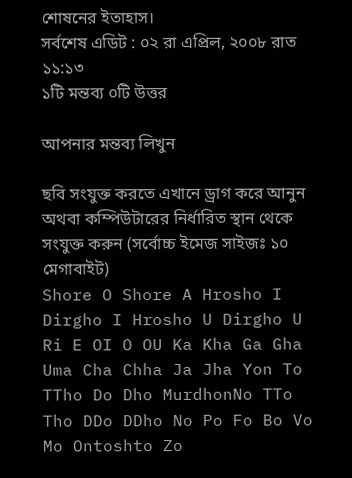শোষনের ইতাহাস।
সর্বশেষ এডিট : ০২ রা এপ্রিল, ২০০৮ রাত ১১:১৩
১টি মন্তব্য ০টি উত্তর

আপনার মন্তব্য লিখুন

ছবি সংযুক্ত করতে এখানে ড্রাগ করে আনুন অথবা কম্পিউটারের নির্ধারিত স্থান থেকে সংযুক্ত করুন (সর্বোচ্চ ইমেজ সাইজঃ ১০ মেগাবাইট)
Shore O Shore A Hrosho I Dirgho I Hrosho U Dirgho U Ri E OI O OU Ka Kha Ga Gha Uma Cha Chha Ja Jha Yon To TTho Do Dho MurdhonNo TTo Tho DDo DDho No Po Fo Bo Vo Mo Ontoshto Zo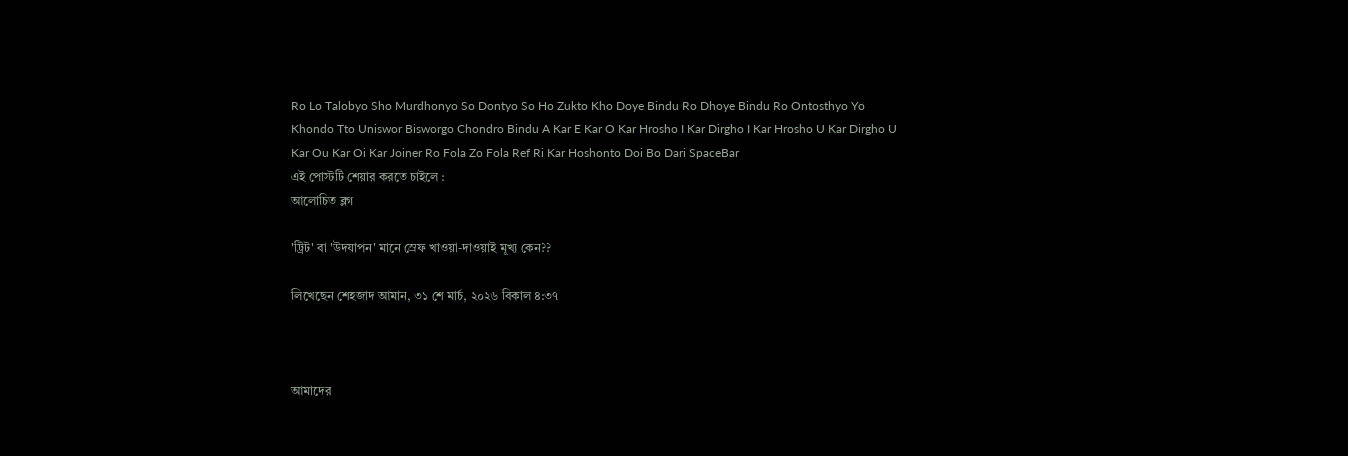Ro Lo Talobyo Sho Murdhonyo So Dontyo So Ho Zukto Kho Doye Bindu Ro Dhoye Bindu Ro Ontosthyo Yo Khondo Tto Uniswor Bisworgo Chondro Bindu A Kar E Kar O Kar Hrosho I Kar Dirgho I Kar Hrosho U Kar Dirgho U Kar Ou Kar Oi Kar Joiner Ro Fola Zo Fola Ref Ri Kar Hoshonto Doi Bo Dari SpaceBar
এই পোস্টটি শেয়ার করতে চাইলে :
আলোচিত ব্লগ

'ট্রিট' বা 'উদযাপন' মানে স্রেফ খাওয়া-দাওয়াই মূখ্য কেন??

লিখেছেন শেহজাদ আমান, ৩১ শে মার্চ, ২০২৬ বিকাল ৪:৩৭



আমাদের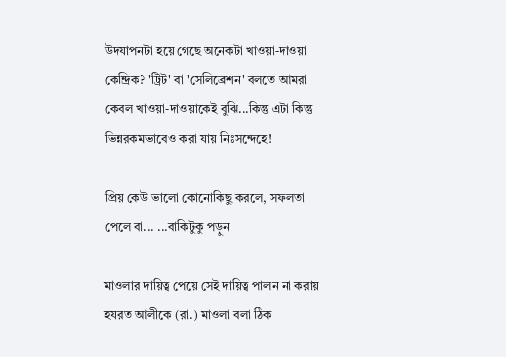উদযাপনটা হয়ে গেছে অনেকটা খাওয়া-দাওয়া কেন্দ্রিক? 'ট্রিট' বা 'সেলিব্রেশন' বলতে আমরা কেবল খাওয়া-দাওয়াকেই বুঝি...কিন্তু এটা কিন্তু ভিন্নরকমভাবেও করা যায় নিঃসন্দেহে!

প্রিয় কেউ ভালো কোনোকিছু করলে, সফলতা পেলে বা... ...বাকিটুকু পড়ুন

মাওলার দায়িত্ব পেয়ে সেই দায়িত্ব পালন না করায় হযরত আলীকে (রা.) মাওলা বলা ঠিক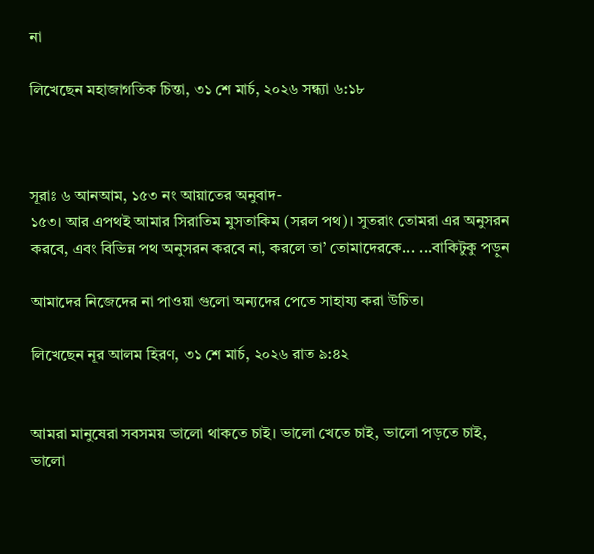না

লিখেছেন মহাজাগতিক চিন্তা, ৩১ শে মার্চ, ২০২৬ সন্ধ্যা ৬:১৮



সূরাঃ ৬ আনআম, ১৫৩ নং আয়াতের অনুবাদ-
১৫৩। আর এপথই আমার সিরাতিম মুসতাকিম (সরল পথ)। সুতরাং তোমরা এর অনুসরন করবে, এবং বিভিন্ন পথ অনুসরন করবে না, করলে তা’ তোমাদেরকে... ...বাকিটুকু পড়ুন

আমাদের নিজেদের না পাওয়া গুলো অন্যদের পেতে সাহায্য করা উচিত।

লিখেছেন নূর আলম হিরণ, ৩১ শে মার্চ, ২০২৬ রাত ৯:৪২


আমরা মানুষেরা সবসময় ভালো থাকতে চাই। ভালো খেতে চাই, ভালো পড়তে চাই, ভালো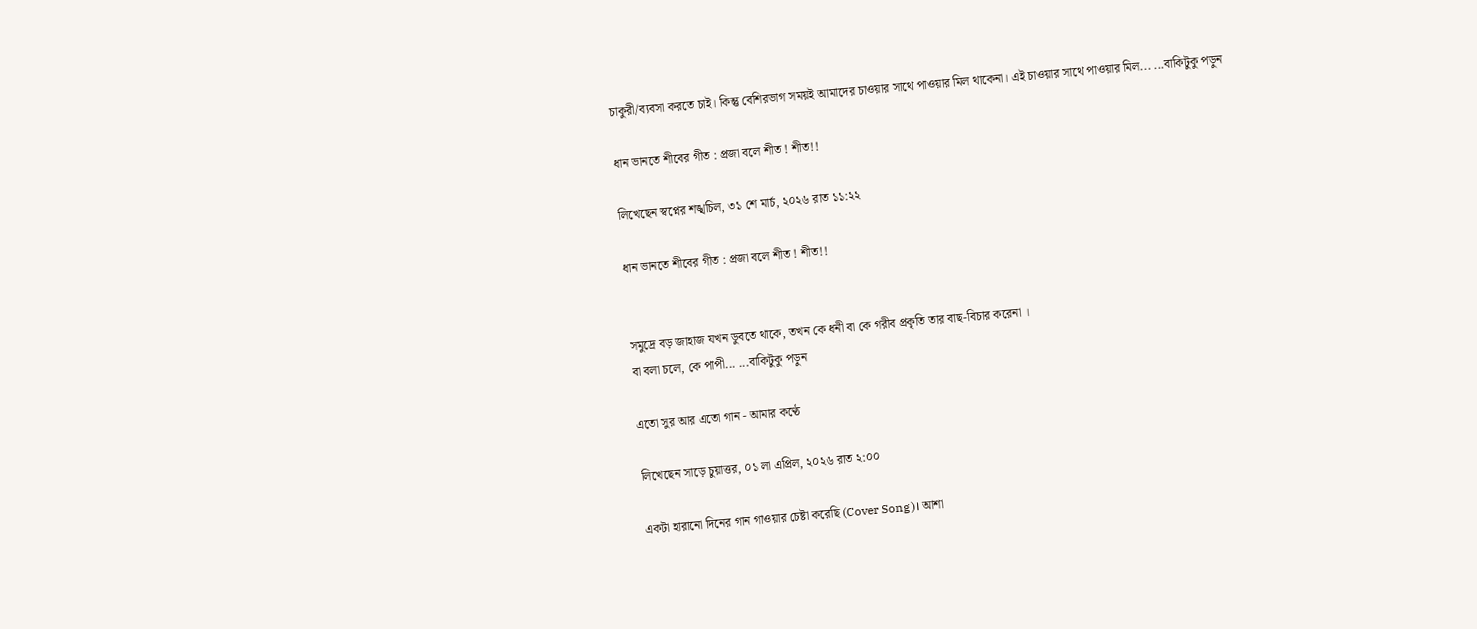চাকুরী/ব্যবসা করতে চাই। কিন্তু বেশিরভাগ সময়ই আমাদের চাওয়ার সাথে পাওয়ার মিল থাকেনা। এই চাওয়ার সাথে পাওয়ার মিল... ...বাকিটুকু পড়ুন

ধান ভানতে শীবের গীত : প্রজা বলে শীত ! শীত!!

লিখেছেন স্বপ্নের শঙ্খচিল, ৩১ শে মার্চ, ২০২৬ রাত ১১:২২

ধান ভানতে শীবের গীত : প্রজা বলে শীত ! শীত!!


সমুদ্রে বড় জাহাজ যখন ডুবতে থাকে, তখন কে ধনী বা কে গরীব প্রকৃতি তার বাছ-বিচার করেনা ।
বা বলা চলে, কে পাপী... ...বাকিটুকু পড়ুন

এতো সুর আর এতো গান - আমার কণ্ঠে

লিখেছেন সাড়ে চুয়াত্তর, ০১ লা এপ্রিল, ২০২৬ রাত ২:০০

একটা হারানো দিনের গান গাওয়ার চেষ্টা করেছি (Cover Song)। আশা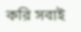করি সবাই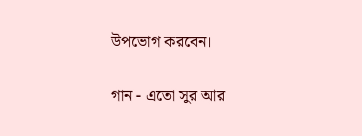উপভোগ করবেন।

গান - এতো সুর আর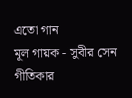এতো গান
মূল গায়ক - সুবীর সেন
গীতিকার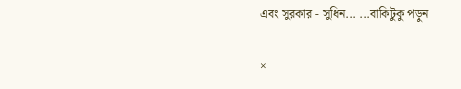এবং সুরকার - সুধিন... ...বাকিটুকু পড়ুন

×